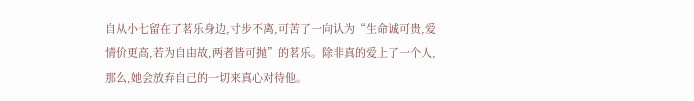自从小七留在了茗乐身边,寸步不离,可苦了一向认为“生命诚可贵,爱情价更高,若为自由故,两者皆可抛”的茗乐。除非真的爱上了一个人,那么,她会放弃自己的一切来真心对待他。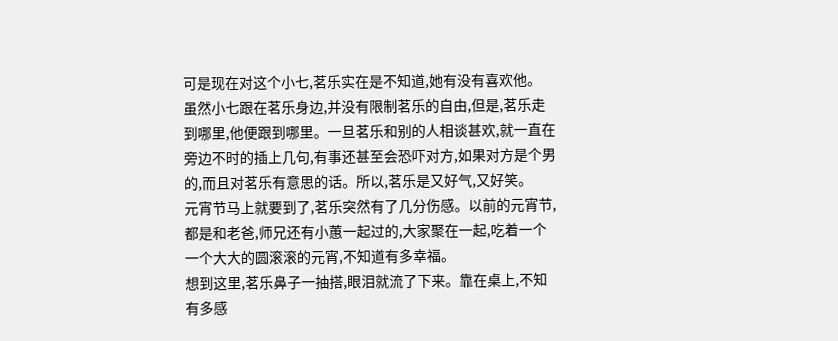可是现在对这个小七,茗乐实在是不知道,她有没有喜欢他。
虽然小七跟在茗乐身边,并没有限制茗乐的自由,但是,茗乐走到哪里,他便跟到哪里。一旦茗乐和别的人相谈甚欢,就一直在旁边不时的插上几句,有事还甚至会恐吓对方,如果对方是个男的,而且对茗乐有意思的话。所以,茗乐是又好气,又好笑。
元宵节马上就要到了,茗乐突然有了几分伤感。以前的元宵节,都是和老爸,师兄还有小蕙一起过的,大家聚在一起,吃着一个一个大大的圆滚滚的元宵,不知道有多幸福。
想到这里,茗乐鼻子一抽搭,眼泪就流了下来。靠在桌上,不知有多感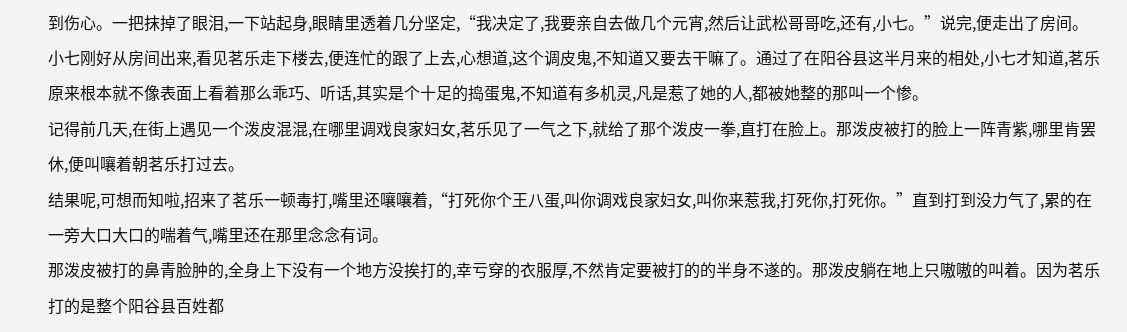到伤心。一把抹掉了眼泪,一下站起身,眼睛里透着几分坚定,“我决定了,我要亲自去做几个元宵,然后让武松哥哥吃,还有,小七。”说完,便走出了房间。
小七刚好从房间出来,看见茗乐走下楼去,便连忙的跟了上去,心想道,这个调皮鬼,不知道又要去干嘛了。通过了在阳谷县这半月来的相处,小七才知道,茗乐原来根本就不像表面上看着那么乖巧、听话,其实是个十足的捣蛋鬼,不知道有多机灵,凡是惹了她的人,都被她整的那叫一个惨。
记得前几天,在街上遇见一个泼皮混混,在哪里调戏良家妇女,茗乐见了一气之下,就给了那个泼皮一拳,直打在脸上。那泼皮被打的脸上一阵青紫,哪里肯罢休,便叫嚷着朝茗乐打过去。
结果呢,可想而知啦,招来了茗乐一顿毒打,嘴里还嚷嚷着,“打死你个王八蛋,叫你调戏良家妇女,叫你来惹我,打死你,打死你。”直到打到没力气了,累的在一旁大口大口的喘着气,嘴里还在那里念念有词。
那泼皮被打的鼻青脸肿的,全身上下没有一个地方没挨打的,幸亏穿的衣服厚,不然肯定要被打的的半身不遂的。那泼皮躺在地上只嗷嗷的叫着。因为茗乐打的是整个阳谷县百姓都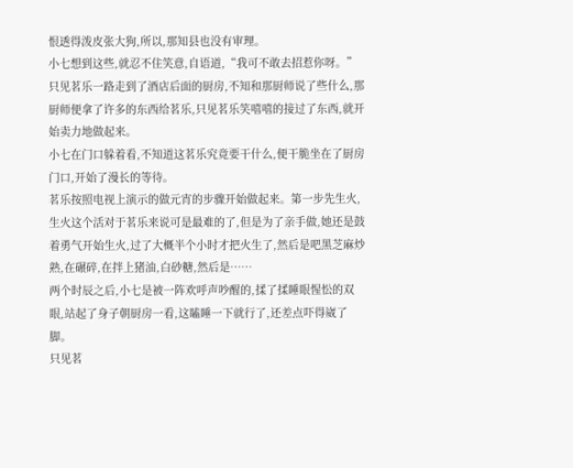恨透得泼皮张大狗,所以,那知县也没有审理。
小七想到这些,就忍不住笑意,自语道,“我可不敢去招惹你呀。”
只见茗乐一路走到了酒店后面的厨房,不知和那厨师说了些什么,那厨师便拿了许多的东西给茗乐,只见茗乐笑嘻嘻的接过了东西,就开始卖力地做起来。
小七在门口躲着看,不知道这茗乐究竟要干什么,便干脆坐在了厨房门口,开始了漫长的等待。
茗乐按照电视上演示的做元宵的步骤开始做起来。第一步先生火,生火这个活对于茗乐来说可是最难的了,但是为了亲手做,她还是鼓着勇气开始生火,过了大概半个小时才把火生了,然后是吧黑芝麻炒熟,在碾碎,在拌上猪油,白砂糖,然后是……
两个时辰之后,小七是被一阵欢呼声吵醒的,揉了揉睡眼惺忪的双眼,站起了身子朝厨房一看,这瞌睡一下就行了,还差点吓得崴了脚。
只见茗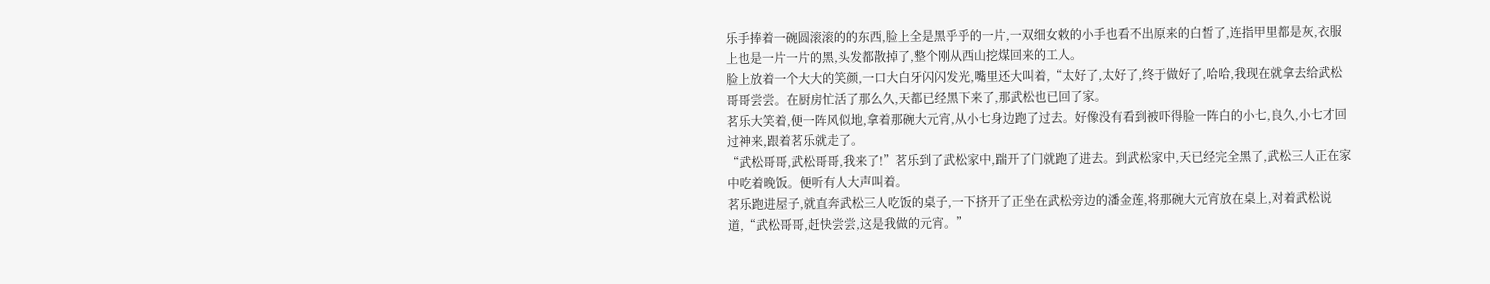乐手捧着一碗圆滚滚的的东西,脸上全是黑乎乎的一片,一双细女敕的小手也看不出原来的白皙了,连指甲里都是灰,衣服上也是一片一片的黑,头发都散掉了,整个刚从西山挖煤回来的工人。
脸上放着一个大大的笑颜,一口大白牙闪闪发光,嘴里还大叫着,“太好了,太好了,终于做好了,哈哈,我现在就拿去给武松哥哥尝尝。在厨房忙活了那么久,天都已经黑下来了,那武松也已回了家。
茗乐大笑着,便一阵风似地,拿着那碗大元宵,从小七身边跑了过去。好像没有看到被吓得脸一阵白的小七,良久,小七才回过神来,跟着茗乐就走了。
“武松哥哥,武松哥哥,我来了!”茗乐到了武松家中,踹开了门就跑了进去。到武松家中,天已经完全黑了,武松三人正在家中吃着晚饭。便听有人大声叫着。
茗乐跑进屋子,就直奔武松三人吃饭的桌子,一下挤开了正坐在武松旁边的潘金莲,将那碗大元宵放在桌上,对着武松说道,“武松哥哥,赶快尝尝,这是我做的元宵。”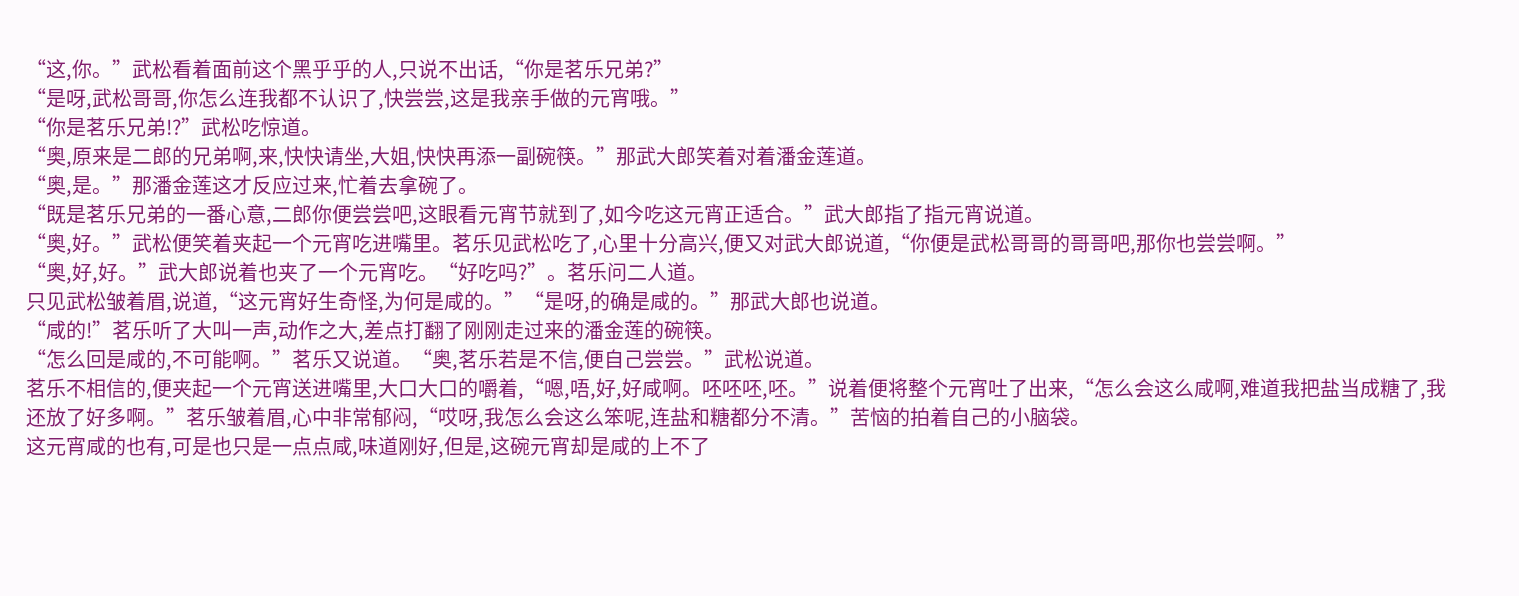“这,你。”武松看着面前这个黑乎乎的人,只说不出话,“你是茗乐兄弟?”
“是呀,武松哥哥,你怎么连我都不认识了,快尝尝,这是我亲手做的元宵哦。”
“你是茗乐兄弟!?”武松吃惊道。
“奥,原来是二郎的兄弟啊,来,快快请坐,大姐,快快再添一副碗筷。”那武大郎笑着对着潘金莲道。
“奥,是。”那潘金莲这才反应过来,忙着去拿碗了。
“既是茗乐兄弟的一番心意,二郎你便尝尝吧,这眼看元宵节就到了,如今吃这元宵正适合。”武大郎指了指元宵说道。
“奥,好。”武松便笑着夹起一个元宵吃进嘴里。茗乐见武松吃了,心里十分高兴,便又对武大郎说道,“你便是武松哥哥的哥哥吧,那你也尝尝啊。”
“奥,好,好。”武大郎说着也夹了一个元宵吃。“好吃吗?”。茗乐问二人道。
只见武松皱着眉,说道,“这元宵好生奇怪,为何是咸的。”“是呀,的确是咸的。”那武大郎也说道。
“咸的!”茗乐听了大叫一声,动作之大,差点打翻了刚刚走过来的潘金莲的碗筷。
“怎么回是咸的,不可能啊。”茗乐又说道。“奥,茗乐若是不信,便自己尝尝。”武松说道。
茗乐不相信的,便夹起一个元宵送进嘴里,大口大口的嚼着,“嗯,唔,好,好咸啊。呸呸呸,呸。”说着便将整个元宵吐了出来,“怎么会这么咸啊,难道我把盐当成糖了,我还放了好多啊。”茗乐皱着眉,心中非常郁闷,“哎呀,我怎么会这么笨呢,连盐和糖都分不清。”苦恼的拍着自己的小脑袋。
这元宵咸的也有,可是也只是一点点咸,味道刚好,但是,这碗元宵却是咸的上不了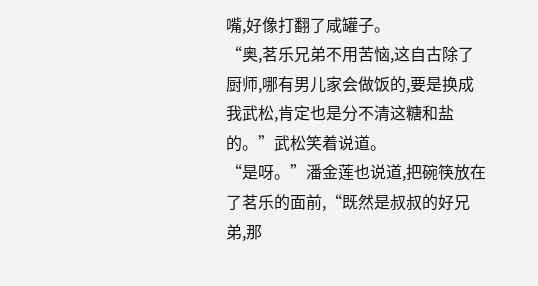嘴,好像打翻了咸罐子。
“奥,茗乐兄弟不用苦恼,这自古除了厨师,哪有男儿家会做饭的,要是换成我武松,肯定也是分不清这糖和盐的。”武松笑着说道。
“是呀。”潘金莲也说道,把碗筷放在了茗乐的面前,“既然是叔叔的好兄弟,那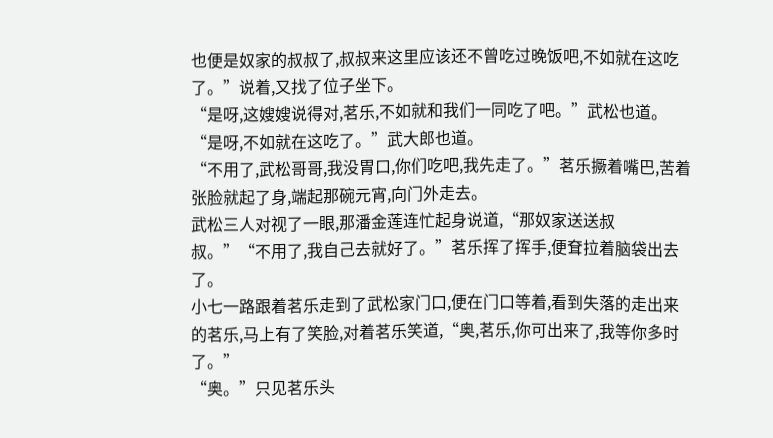也便是奴家的叔叔了,叔叔来这里应该还不曾吃过晚饭吧,不如就在这吃了。”说着,又找了位子坐下。
“是呀,这嫂嫂说得对,茗乐,不如就和我们一同吃了吧。”武松也道。“是呀,不如就在这吃了。”武大郎也道。
“不用了,武松哥哥,我没胃口,你们吃吧,我先走了。”茗乐撅着嘴巴,苦着张脸就起了身,端起那碗元宵,向门外走去。
武松三人对视了一眼,那潘金莲连忙起身说道,“那奴家送送叔叔。”“不用了,我自己去就好了。”茗乐挥了挥手,便耷拉着脑袋出去了。
小七一路跟着茗乐走到了武松家门口,便在门口等着,看到失落的走出来的茗乐,马上有了笑脸,对着茗乐笑道,“奥,茗乐,你可出来了,我等你多时了。”
“奥。”只见茗乐头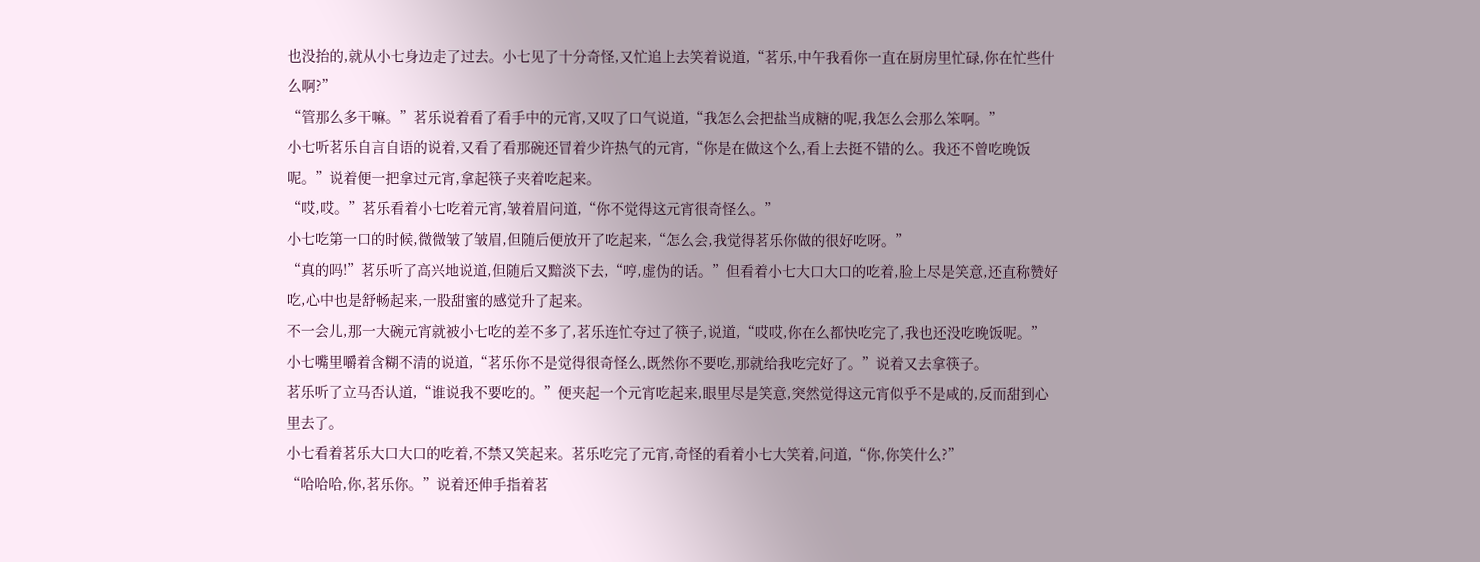也没抬的,就从小七身边走了过去。小七见了十分奇怪,又忙追上去笑着说道,“茗乐,中午我看你一直在厨房里忙碌,你在忙些什么啊?”
“管那么多干嘛。”茗乐说着看了看手中的元宵,又叹了口气说道,“我怎么会把盐当成糖的呢,我怎么会那么笨啊。”
小七听茗乐自言自语的说着,又看了看那碗还冒着少许热气的元宵,“你是在做这个么,看上去挺不错的么。我还不曾吃晚饭呢。”说着便一把拿过元宵,拿起筷子夹着吃起来。
“哎,哎。”茗乐看着小七吃着元宵,皱着眉问道,“你不觉得这元宵很奇怪么。”
小七吃第一口的时候,微微皱了皱眉,但随后便放开了吃起来,“怎么会,我觉得茗乐你做的很好吃呀。”
“真的吗!”茗乐听了高兴地说道,但随后又黯淡下去,“哼,虚伪的话。”但看着小七大口大口的吃着,脸上尽是笑意,还直称赞好吃,心中也是舒畅起来,一股甜蜜的感觉升了起来。
不一会儿,那一大碗元宵就被小七吃的差不多了,茗乐连忙夺过了筷子,说道,“哎哎,你在么都快吃完了,我也还没吃晚饭呢。”
小七嘴里嚼着含糊不清的说道,“茗乐你不是觉得很奇怪么,既然你不要吃,那就给我吃完好了。”说着又去拿筷子。
茗乐听了立马否认道,“谁说我不要吃的。”便夹起一个元宵吃起来,眼里尽是笑意,突然觉得这元宵似乎不是咸的,反而甜到心里去了。
小七看着茗乐大口大口的吃着,不禁又笑起来。茗乐吃完了元宵,奇怪的看着小七大笑着,问道,“你,你笑什么?”
“哈哈哈,你,茗乐你。”说着还伸手指着茗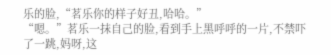乐的脸,“茗乐你的样子好丑,哈哈。”
“嗯。”茗乐一抹自己的脸,看到手上黑呼呼的一片,不禁吓了一跳,妈呀,这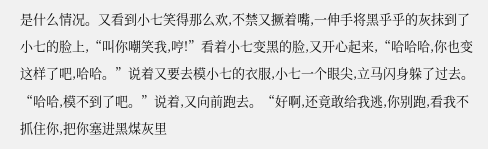是什么情况。又看到小七笑得那么欢,不禁又撅着嘴,一伸手将黑乎乎的灰抹到了小七的脸上,“叫你嘲笑我,哼!”看着小七变黑的脸,又开心起来,“哈哈哈,你也变这样了吧,哈哈。”说着又要去模小七的衣服,小七一个眼尖,立马闪身躲了过去。
“哈哈,模不到了吧。”说着,又向前跑去。“好啊,还竟敢给我逃,你别跑,看我不抓住你,把你塞进黑煤灰里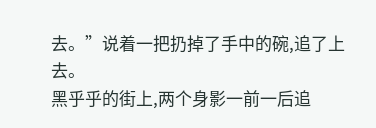去。”说着一把扔掉了手中的碗,追了上去。
黑乎乎的街上,两个身影一前一后追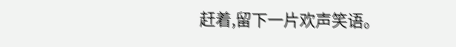赶着,留下一片欢声笑语。